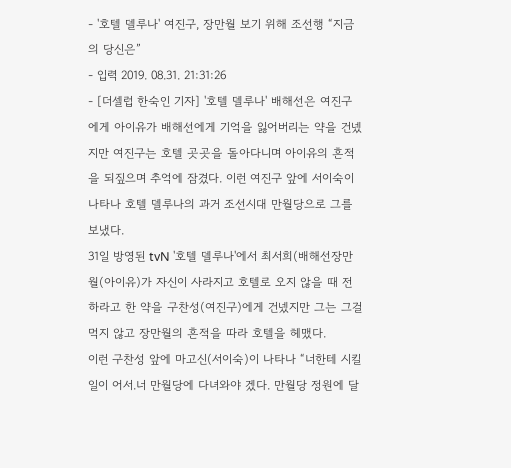- '호텔 델루나' 여진구, 장만월 보기 위해 조선행 “지금의 당신은”
- 입력 2019. 08.31. 21:31:26
- [더셀럽 한숙인 기자] '호텔 델루나' 배해선은 여진구에게 아이유가 배해선에게 기억을 잃어버리는 약을 건넸지만 여진구는 호텔 곳곳을 돌아다니며 아이유의 흔적을 되짚으며 추억에 잠겼다. 이런 여진구 앞에 서이숙이 나타나 호텔 델루나의 과거 조선시대 만월당으로 그를 보냈다.
31일 방영된 tvN '호텔 델루나'에서 최서희(배해선장만월(아이유)가 자신이 사라지고 호텔로 오지 않을 때 전하라고 한 약을 구찬성(여진구)에게 건넸지만 그는 그걸 먹지 않고 장만월의 흔적을 따라 호텔을 헤맸다.
이런 구찬성 앞에 마고신(서이숙)이 나타나 “너한테 시킬 일이 어서.너 만월당에 다녀와야 겠다. 만월당 정원에 달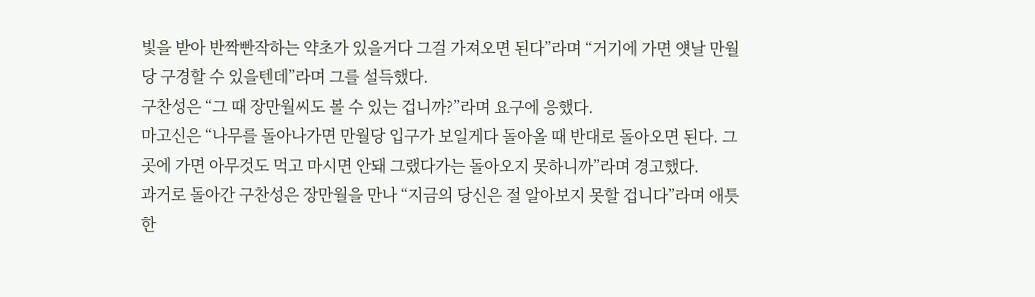빛을 받아 반짝빤작하는 약초가 있을거다 그걸 가져오면 된다”라며 “거기에 가면 얫날 만월당 구경할 수 있을텐데”라며 그를 설득했다.
구찬성은 “그 때 장만월씨도 볼 수 있는 겁니까?”라며 요구에 응했다.
마고신은 “나무를 돌아나가면 만월당 입구가 보일게다 돌아올 때 반대로 돌아오면 된다. 그곳에 가면 아무것도 먹고 마시면 안돼 그랬다가는 돌아오지 못하니까”라며 경고했다.
과거로 돌아간 구찬성은 장만월을 만나 “지금의 당신은 절 알아보지 못할 겁니다”라며 애틋한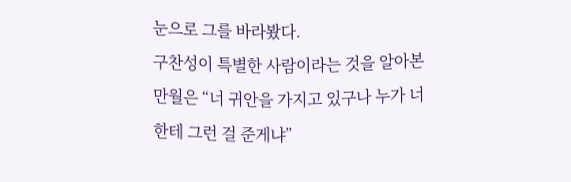눈으로 그를 바라봤다.
구찬성이 특별한 사람이라는 것을 알아본 만월은 “너 귀안을 가지고 있구나 누가 너한테 그런 걸 준게냐”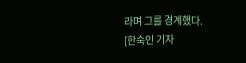라며 그를 경계했다.
[한숙인 기자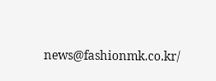news@fashionmk.co.kr/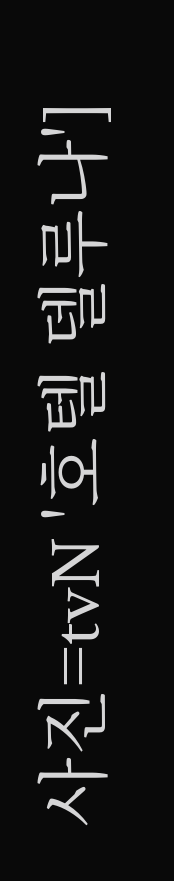사진=tvN '호텔 델루나']